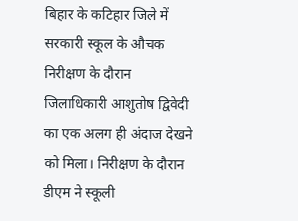बिहार के कटिहार जिले में सरकारी स्कूल के औचक निरीक्षण के दौरान जिलाधिकारी आशुतोष द्विवेदी का एक अलग ही अंदाज देखने को मिला। निरीक्षण के दौरान डीएम ने स्कूली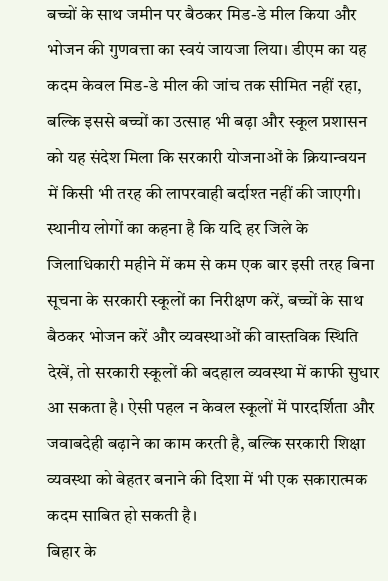बच्चों के साथ जमीन पर बैठकर मिड-डे मील किया और भोजन की गुणवत्ता का स्वयं जायजा लिया। डीएम का यह कदम केवल मिड-डे मील की जांच तक सीमित नहीं रहा, बल्कि इससे बच्चों का उत्साह भी बढ़ा और स्कूल प्रशासन को यह संदेश मिला कि सरकारी योजनाओं के क्रियान्वयन में किसी भी तरह की लापरवाही बर्दाश्त नहीं की जाएगी। स्थानीय लोगों का कहना है कि यदि हर जिले के जिलाधिकारी महीने में कम से कम एक बार इसी तरह बिना सूचना के सरकारी स्कूलों का निरीक्षण करें, बच्चों के साथ बैठकर भोजन करें और व्यवस्थाओं की वास्तविक स्थिति देखें, तो सरकारी स्कूलों की बदहाल व्यवस्था में काफी सुधार आ सकता है। ऐसी पहल न केवल स्कूलों में पारदर्शिता और जवाबदेही बढ़ाने का काम करती है, बल्कि सरकारी शिक्षा व्यवस्था को बेहतर बनाने की दिशा में भी एक सकारात्मक कदम साबित हो सकती है।
बिहार के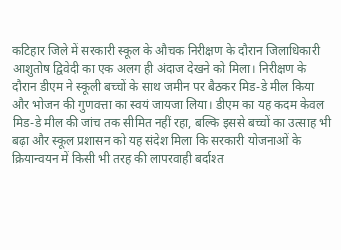कटिहार जिले में सरकारी स्कूल के औचक निरीक्षण के दौरान जिलाधिकारी आशुतोष द्विवेदी का एक अलग ही अंदाज देखने को मिला। निरीक्षण के दौरान डीएम ने स्कूली बच्चों के साथ जमीन पर बैठकर मिड-डे मील किया और भोजन की गुणवत्ता का स्वयं जायजा लिया। डीएम का यह कदम केवल मिड-डे मील की जांच तक सीमित नहीं रहा, बल्कि इससे बच्चों का उत्साह भी बढ़ा और स्कूल प्रशासन को यह संदेश मिला कि सरकारी योजनाओं के क्रियान्वयन में किसी भी तरह की लापरवाही बर्दाश्त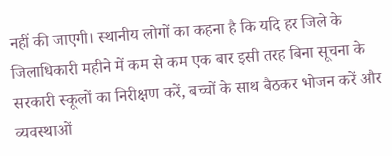नहीं की जाएगी। स्थानीय लोगों का कहना है कि यदि हर जिले के जिलाधिकारी महीने में कम से कम एक बार इसी तरह बिना सूचना के सरकारी स्कूलों का निरीक्षण करें, बच्चों के साथ बैठकर भोजन करें और व्यवस्थाओं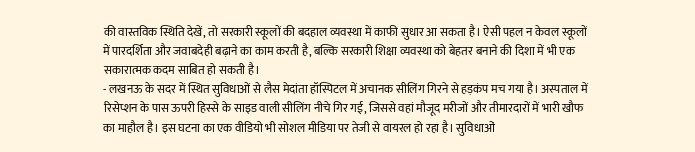की वास्तविक स्थिति देखें, तो सरकारी स्कूलों की बदहाल व्यवस्था में काफी सुधार आ सकता है। ऐसी पहल न केवल स्कूलों में पारदर्शिता और जवाबदेही बढ़ाने का काम करती है, बल्कि सरकारी शिक्षा व्यवस्था को बेहतर बनाने की दिशा में भी एक सकारात्मक कदम साबित हो सकती है।
- लखनऊ के सदर में स्थित सुविधाओं से लैस मेदांता हॉस्पिटल में अचानक सीलिंग गिरने से हड़कंप मच गया है। अस्पताल में रिसेप्शन के पास ऊपरी हिस्से के साइड वाली सीलिंग नीचे गिर गई, जिससे वहां मौजूद मरीजों और तीमारदारों में भारी खौफ का माहौल है। इस घटना का एक वीडियो भी सोशल मीडिया पर तेजी से वायरल हो रहा है। सुविधाओं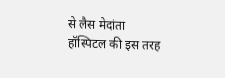से लैस मेदांता हॉस्पिटल की इस तरह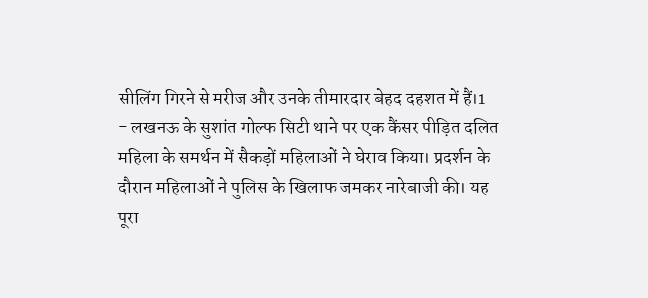सीलिंग गिरने से मरीज और उनके तीमारदार बेहद दहशत में हैं।1
- लखनऊ के सुशांत गोल्फ सिटी थाने पर एक कैंसर पीड़ित दलित महिला के समर्थन में सैकड़ों महिलाओं ने घेराव किया। प्रदर्शन के दौरान महिलाओं ने पुलिस के खिलाफ जमकर नारेबाजी की। यह पूरा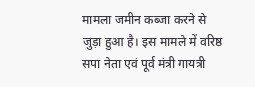मामला जमीन कब्जा करने से जुड़ा हुआ है। इस मामले में वरिष्ठ सपा नेता एवं पूर्व मंत्री गायत्री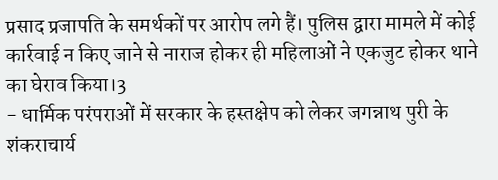प्रसाद प्रजापति के समर्थकों पर आरोप लगे हैं। पुलिस द्वारा मामले में कोई कार्रवाई न किए जाने से नाराज होकर ही महिलाओं ने एकजुट होकर थाने का घेराव किया।3
- धार्मिक परंपराओं में सरकार के हस्तक्षेप को लेकर जगन्नाथ पुरी के शंकराचार्य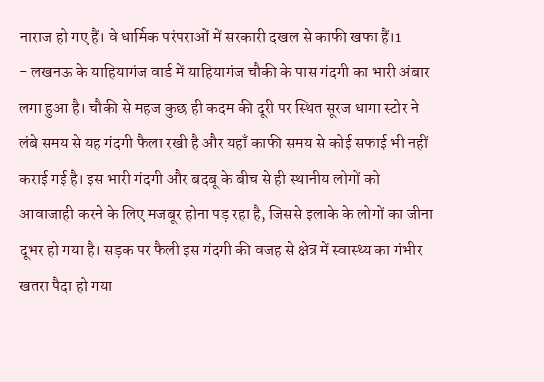नाराज हो गए हैं। वे धार्मिक परंपराओं में सरकारी दखल से काफी खफा हैं।1
- लखनऊ के याहियागंज वार्ड में याहियागंज चौकी के पास गंदगी का भारी अंबार लगा हुआ है। चौकी से महज कुछ ही कदम की दूरी पर स्थित सूरज धागा स्टोर ने लंबे समय से यह गंदगी फैला रखी है और यहाँ काफी समय से कोई सफाई भी नहीं कराई गई है। इस भारी गंदगी और बदबू के बीच से ही स्थानीय लोगों को आवाजाही करने के लिए मजबूर होना पड़ रहा है, जिससे इलाके के लोगों का जीना दूभर हो गया है। सड़क पर फैली इस गंदगी की वजह से क्षेत्र में स्वास्थ्य का गंभीर खतरा पैदा हो गया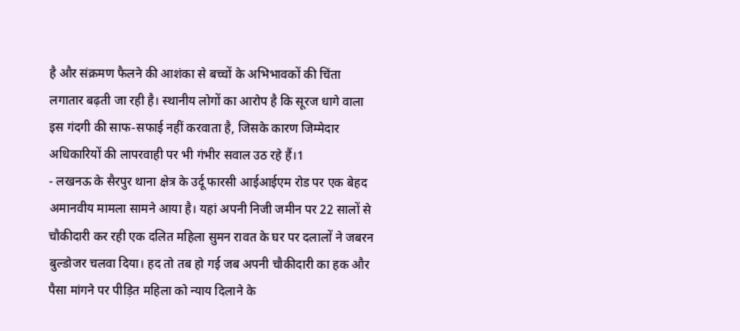है और संक्रमण फैलने की आशंका से बच्चों के अभिभावकों की चिंता लगातार बढ़ती जा रही है। स्थानीय लोगों का आरोप है कि सूरज धागे वाला इस गंदगी की साफ-सफाई नहीं करवाता है, जिसके कारण जिम्मेदार अधिकारियों की लापरवाही पर भी गंभीर सवाल उठ रहे हैं।1
- लखनऊ के सैरपुर थाना क्षेत्र के उर्दू फारसी आईआईएम रोड पर एक बेहद अमानवीय मामला सामने आया है। यहां अपनी निजी जमीन पर 22 सालों से चौकीदारी कर रही एक दलित महिला सुमन रावत के घर पर दलालों ने जबरन बुल्डोजर चलवा दिया। हद तो तब हो गई जब अपनी चौकीदारी का हक और पैसा मांगने पर पीड़ित महिला को न्याय दिलाने के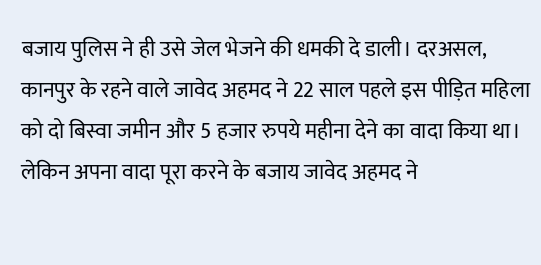बजाय पुलिस ने ही उसे जेल भेजने की धमकी दे डाली। दरअसल, कानपुर के रहने वाले जावेद अहमद ने 22 साल पहले इस पीड़ित महिला को दो बिस्वा जमीन और 5 हजार रुपये महीना देने का वादा किया था। लेकिन अपना वादा पूरा करने के बजाय जावेद अहमद ने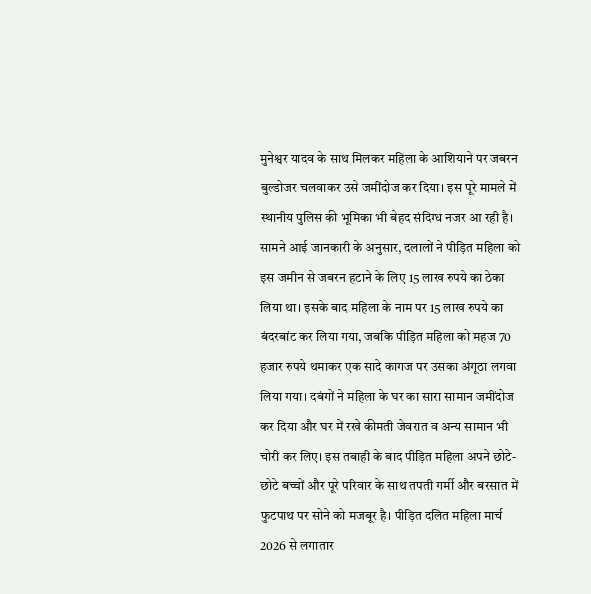मुनेश्वर यादव के साथ मिलकर महिला के आशियाने पर जबरन बुल्डोजर चलवाकर उसे जमींदोज कर दिया। इस पूरे मामले में स्थानीय पुलिस की भूमिका भी बेहद संदिग्ध नजर आ रही है। सामने आई जानकारी के अनुसार, दलालों ने पीड़ित महिला को इस जमीन से जबरन हटाने के लिए 15 लाख रुपये का ठेका लिया था। इसके बाद महिला के नाम पर 15 लाख रुपये का बंदरबांट कर लिया गया, जबकि पीड़ित महिला को महज 70 हजार रुपये थमाकर एक सादे कागज पर उसका अंगूठा लगवा लिया गया। दबंगों ने महिला के घर का सारा सामान जमींदोज कर दिया और घर में रखे कीमती जेवरात व अन्य सामान भी चोरी कर लिए। इस तबाही के बाद पीड़ित महिला अपने छोटे-छोटे बच्चों और पूरे परिवार के साथ तपती गर्मी और बरसात में फुटपाथ पर सोने को मजबूर है। पीड़ित दलित महिला मार्च 2026 से लगातार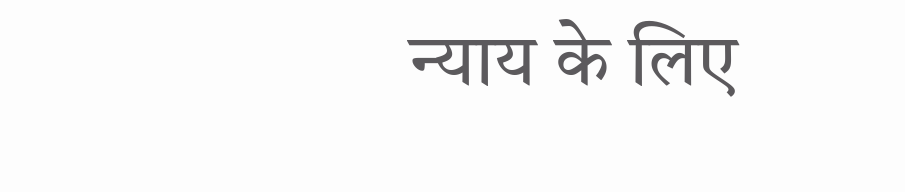न्याय के लिए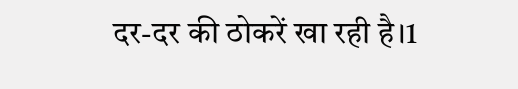दर-दर की ठोकरें खा रही है।1